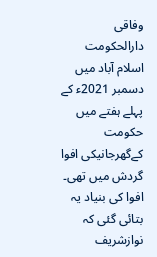وفاقی دارالحکومت اسلام آباد میں دسمبر 2021ء کے پہلے ہفتے میں حکومت کےگھرجانیکی افوا گردش میں تھی۔
افوا کی بنیاد یہ بتائی گئی کہ نوازشریف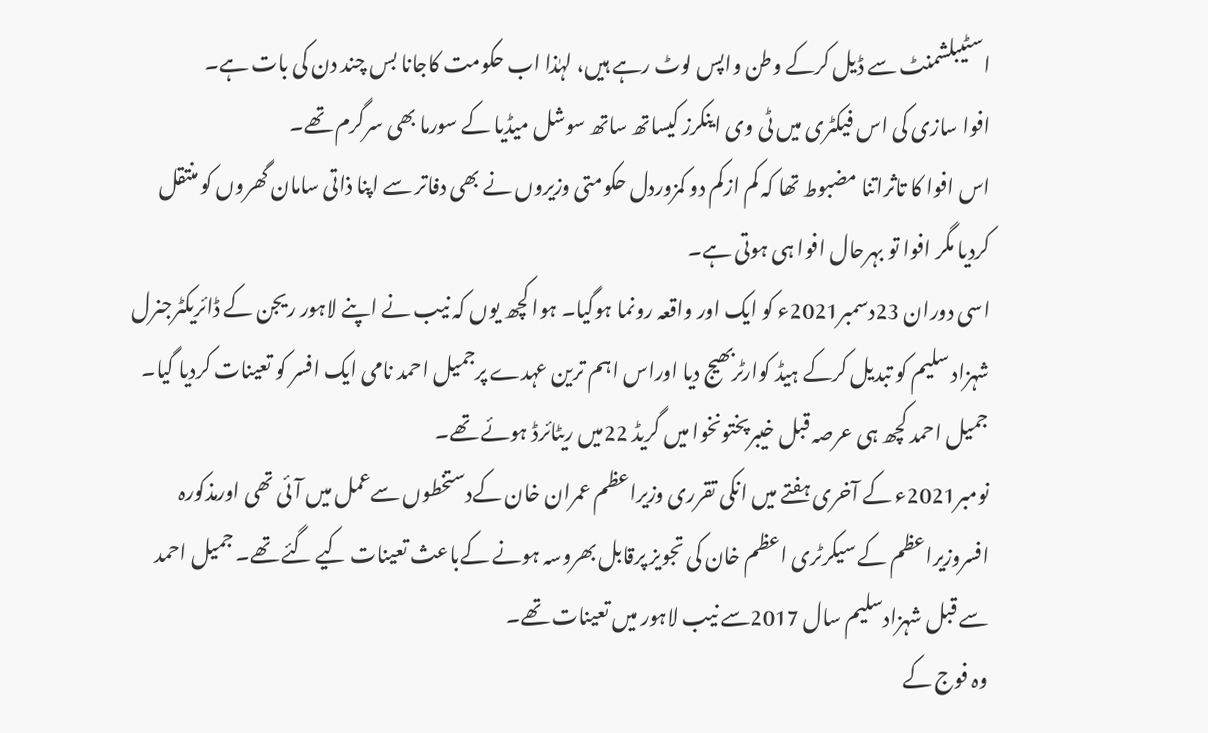اسٹیبلشمنٹ سے ڈیل کرکے وطن واپس لوٹ رہے ہیں، لہٰذا اب حکومت کاجانا بس چند دن کی بات ہے۔
افوا سازی کی اس فیکٹری میں ٹی وی اینکرز کیساتھ ساتھ سوشل میڈیا کے سورما بھی سرگرم تھے۔
اس افوا کا تاثراتنا مضبوط تھا کہ کم ازکم دو کمزوردل حکومتی وزیروں نے بھی دفاتر سے اپنا ذاتی سامان گھروں کو منتقل کردیا مگر افوا تو بہرحال افوا ہی ہوتی ہے۔
اسی دوران 23دسمبر2021ء کو ایک اور واقعہ رونما ہوگیا۔ ہوا کچھ یوں کہ نیب نے اپنے لاہور ریجن کے ڈائریکٹرجنرل شہزاد سلیم کو تبدیل کرکے ہیڈ کوارٹربھیج دیا اوراس اہم ترین عہدے پرجمیل احمد نامی ایک افسر کو تعینات کردیا گیا۔
جمیل احمد کچھ ہی عرصہ قبل خیبرپختونخوا میں گریڈ 22میں ریٹائرڈ ہوئے تھے۔
نومبر2021ء کے آخری ہفتے میں انکی تقرری وزیراعظم عمران خان کےدستخطوں سےعمل میں آئی تھی اورمذکورہ افسروزیراعظم کے سیکرٹری اعظم خان کی تجویز پرقابل بھروسہ ہونے کےباعث تعینات کیے گئے تھے۔ جمیل احمد سے قبل شہزادسلیم سال 2017سے نیب لاہور میں تعینات تھے۔
وہ فوج کے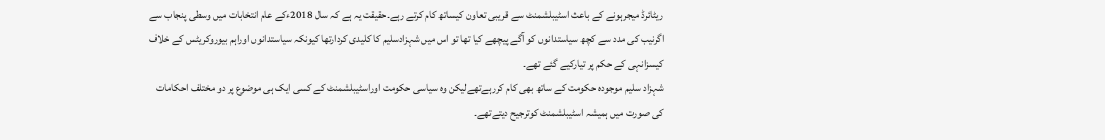ریٹائرڈ میجرہونے کے باعث اسٹیبلشمنٹ سے قریبی تعاون کیساتھ کام کرتے رہے۔حقیقت یہ ہے کہ سال 2018ءکے عام انتخابات میں وسطی پنجاب سے اگرنیب کی مدد سے کچھ سیاستدانوں کو آگے پیچھے کیا تھا تو اس میں شہزادسلیم کا کلیدی کردارتھا کیونکہ سیاستدانوں اوراہم بیوروکریٹس کے خلاف کیسزانہی کے حکم پر تیارکیے گئے تھے۔
شہزاد سلیم موجودہ حکومت کے ساتھ بھی کام کررہےتھےلیکن وہ سیاسی حکومت اوراسٹیبلشمنٹ کے کسی ایک ہی موضوع پر دو مختلف احکامات کی صورت میں ہمیشہ اسٹیبلشمنٹ کوترجیح دیتےتھے۔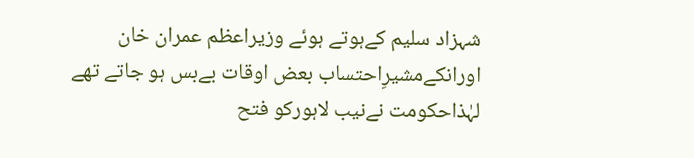شہزاد سلیم کےہوتے ہوئے وزیراعظم عمران خان اورانکےمشیرِاحتساب بعض اوقات بےبس ہو جاتے تھے لہٰذاحکومت نےنیب لاہورکو فتح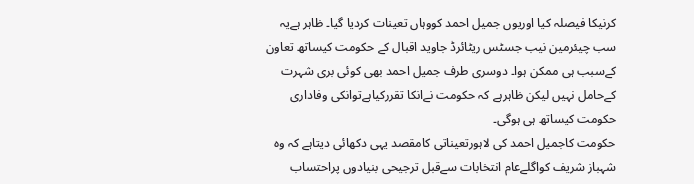کرنیکا فیصلہ کیا اوریوں جمیل احمد کووہاں تعینات کردیا گیا۔ ظاہر ہےیہ سب چیئرمین نیب جسٹس ریٹائرڈ جاوید اقبال کے حکومت کیساتھ تعاون کےسبب ہی ممکن ہوا۔ دوسری طرف جمیل احمد بھی کوئی بری شہرت کےحامل نہیں لیکن ظاہرہے کہ حکومت نےانکا تقررکیاہےتوانکی وفاداری حکومت کیساتھ ہی ہوگی۔
حکومت کاجمیل احمد کی لاہورتعیناتی کامقصد یہی دکھائی دیتاہے کہ وہ شہباز شریف کواگلےعام انتخابات سےقبل ترجیحی بنیادوں پراحتساب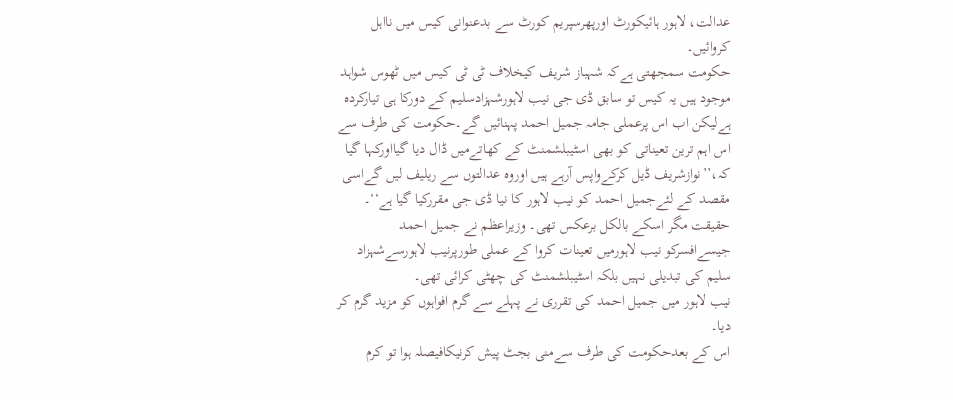عدالت، لاہور ہائیکورٹ اورپھرسپریم کورٹ سے بدعنوانی کیس میں نااہل کروائیں۔
حکومت سمجھتی ہےکہ شہباز شریف کیخلاف ٹی ٹی کیس میں ٹھوس شواہد موجود ہیں یہ کیس تو سابق ڈی جی نیب لاہورشہزادسلیم کے دورکا ہی تیارکردہ ہےلیکن اب اس پرعملی جامہ جمیل احمد پہنائیں گے۔حکومت کی طرف سے اس اہم ترین تعیناتی کو بھی اسٹیبلشمنٹ کے کھاتےمیں ڈال دیا گیااورکہا گیا کہ،’’نوازشریف ڈیل کرکےواپس آرہے ہیں اوروہ عدالتوں سے ریلیف لیں گےاسی مقصد کے لئےجمیل احمد کو نیب لاہور کا نیا ڈی جی مقررکیا گیا ہے‘‘۔
حقیقت مگر اسکے بالکل برعکس تھی۔ وزیراعظم نے جمیل احمد جیسےافسرکو نیب لاہورمیں تعینات کروا کے عملی طورپرنیب لاہورسےشہزاد سلیم کی تبدیلی نہیں بلکہ اسٹیبلشمنٹ کی چھٹی کرائی تھی۔
نیب لاہور میں جمیل احمد کی تقرری نے پہلے سے گرم افواہوں کو مزید گرم کر دیا۔
اس کے بعدحکومت کی طرف سےمنی بجٹ پیش کرنیکافیصلہ ہوا تو کرم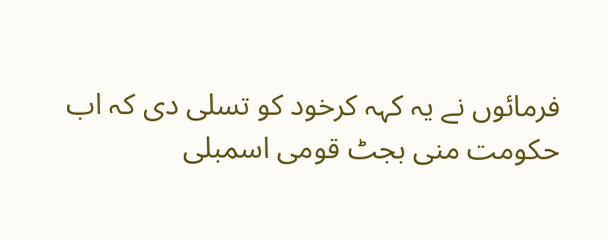فرمائوں نے یہ کہہ کرخود کو تسلی دی کہ اب حکومت منی بجٹ قومی اسمبلی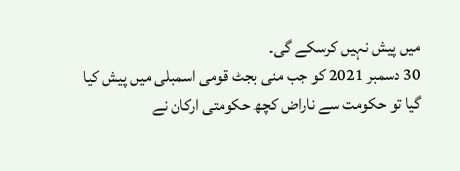میں پیش نہیں کرسکے گی۔
30 دسمبر 2021 کو جب منی بجٹ قومی اسمبلی میں پیش کیا گیا تو حکومت سے ناراض کچھ حکومتی ارکان نے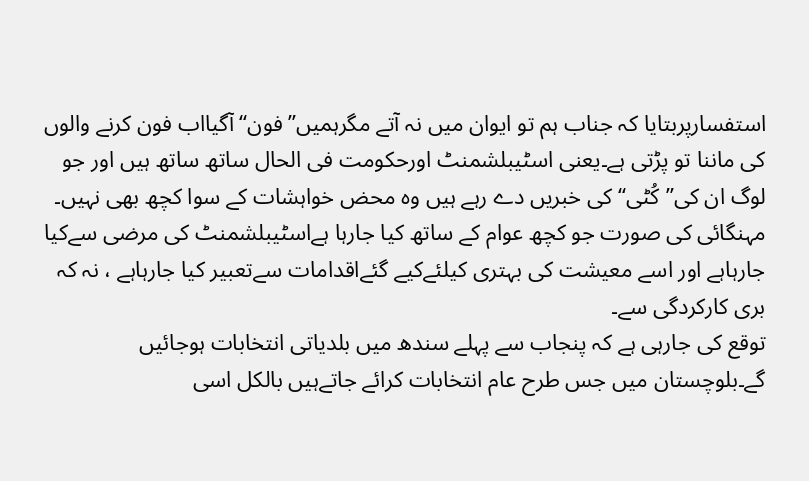استفسارپربتایا کہ جناب ہم تو ایوان میں نہ آتے مگرہمیں’’فون‘‘ آگیااب فون کرنے والوں کی ماننا تو پڑتی ہے۔یعنی اسٹیبلشمنٹ اورحکومت فی الحال ساتھ ساتھ ہیں اور جو لوگ ان کی’’کُٹی‘‘ کی خبریں دے رہے ہیں وہ محض خواہشات کے سوا کچھ بھی نہیں۔ مہنگائی کی صورت جو کچھ عوام کے ساتھ کیا جارہا ہےاسٹیبلشمنٹ کی مرضی سےکیا جارہاہے اور اسے معیشت کی بہتری کیلئےکیے گئےاقدامات سےتعبیر کیا جارہاہے ، نہ کہ بری کارکردگی سے۔
توقع کی جارہی ہے کہ پنجاب سے پہلے سندھ میں بلدیاتی انتخابات ہوجائیں گے۔بلوچستان میں جس طرح عام انتخابات کرائے جاتےہیں بالکل اسی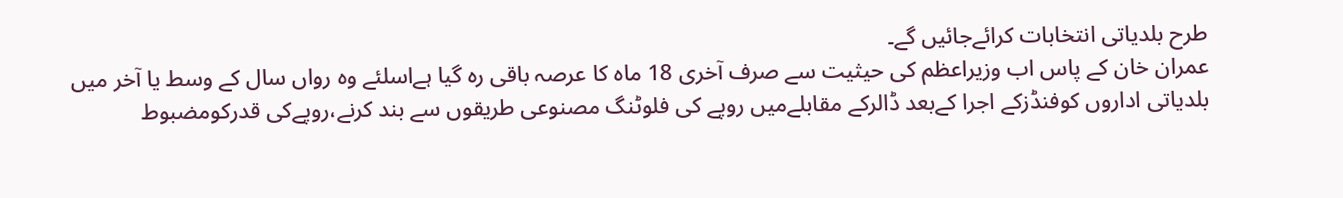طرح بلدیاتی انتخابات کرائےجائیں گے۔
عمران خان کے پاس اب وزیراعظم کی حیثیت سے صرف آخری 18 ماہ کا عرصہ باقی رہ گیا ہےاسلئے وہ رواں سال کے وسط یا آخر میں بلدیاتی اداروں کوفنڈزکے اجرا کےبعد ڈالرکے مقابلےمیں روپے کی فلوٹنگ مصنوعی طریقوں سے بند کرنے،روپےکی قدرکومضبوط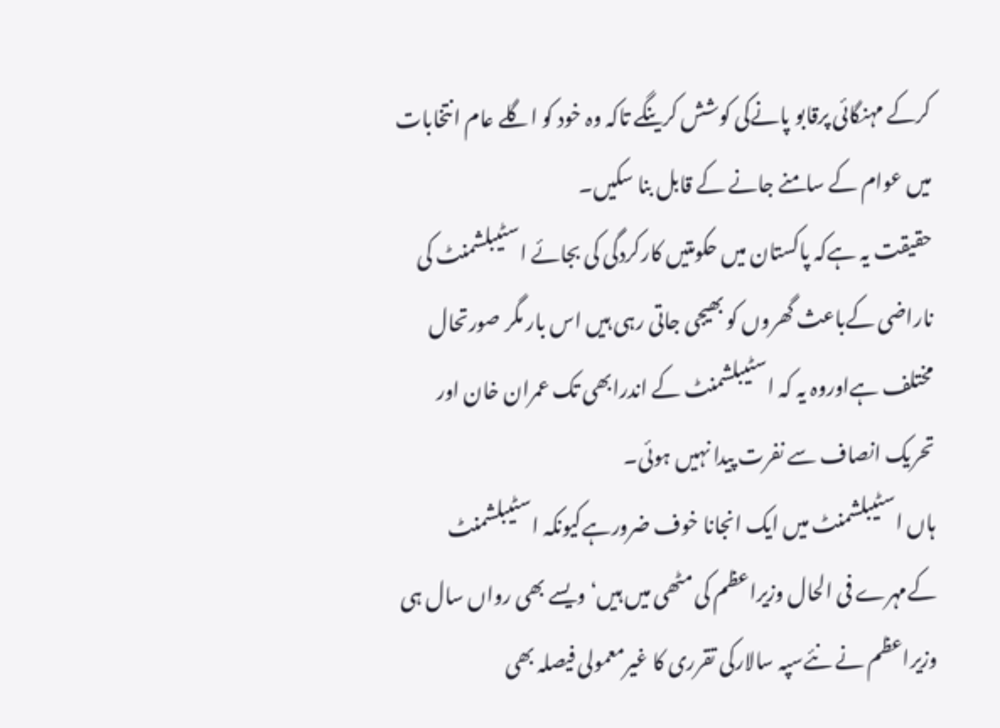کرکے مہنگائی پرقابو پانےکی کوشش کرینگے تاکہ وہ خود کو اگلے عام انتخابات میں عوام کے سامنے جانے کے قابل بنا سکیں۔
حقیقت یہ ہےکہ پاکستان میں حکومتیں کارکردگی کی بجائے اسٹیبلشمنٹ کی ناراضی کےباعث گھروں کو بھیجی جاتی رہی ہیں اس بار مگر صورتحال مختلف ہےاوروہ یہ کہ اسٹیبلشمنٹ کے اندرابھی تک عمران خان اور تحریک انصاف سے نفرت پیدا نہیں ہوئی۔
ہاں اسٹیبلشمنٹ میں ایک انجانا خوف ضرورہےکیونکہ اسٹیبلشمنٹ کےمہرے فی الحال وزیراعظم کی مٹھی میں ہیں‘ ویسے بھی رواں سال ہی وزیراعظم نے نئےسپہ سالارکی تقرری کا غیرمعمولی فیصلہ بھی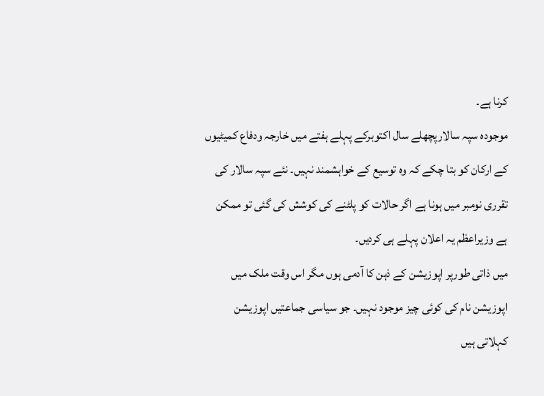کرنا ہے۔
موجودہ سپہ سالارپچھلے سال اکتوبرکے پہلے ہفتے میں خارجہ ودفاع کمیٹیوں کے ارکان کو بتا چکے کہ وہ توسیع کے خواہشمند نہیں۔ نئے سپہ سالار کی تقرری نومبر میں ہونا ہے اگر حالات کو پلٹنے کی کوشش کی گئی تو ممکن ہے وزیراعظم یہ اعلان پہلے ہی کردیں۔
میں ذاتی طورپر اپوزیشن کے ذہن کا آدمی ہوں مگر اس وقت ملک میں اپوزیشن نام کی کوئی چیز موجود نہیں۔ جو سیاسی جماعتیں اپوزیشن کہلاتی ہیں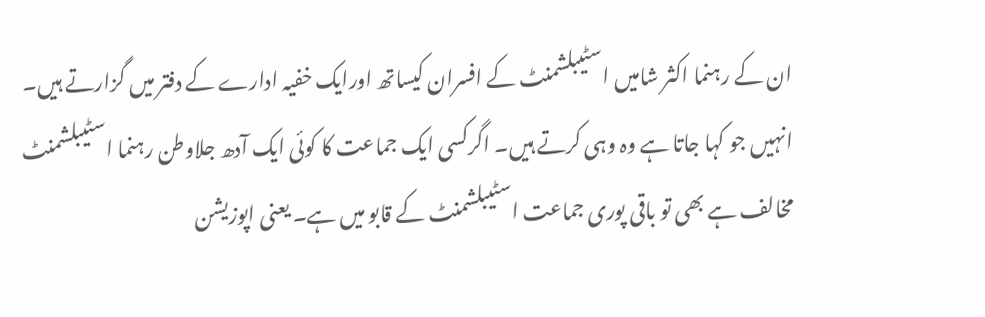ان کے رہنما اکثر شامیں اسٹیبلشمنٹ کے افسران کیساتھ اورایک خفیہ ادارے کے دفتر میں گزارتے ہیں۔
انہیں جو کہا جاتا ہے وہ وہی کرتے ہیں۔ اگرکسی ایک جماعت کا کوئی ایک آدھ جلاوطن رہنما اسٹیبلشمنٹ مخالف ہے بھی تو باقی پوری جماعت اسٹیبلشمنٹ کے قابو میں ہے۔ یعنی اپوزیشن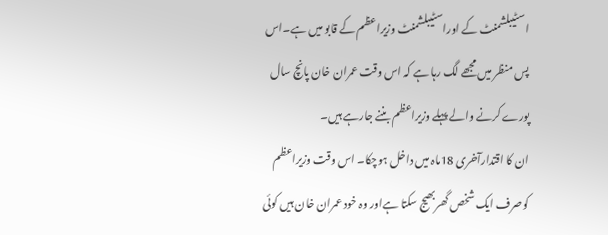اسٹیبلشمنٹ کے اوراسٹیبلشمنٹ وزیراعظم کے قابو میں ہے۔اس پس منظر میں مجھے لگ رہا ہے کہ اس وقت عمران خان پانچ سال پورے کرنے والے پہلے وزیراعظم بننے جارہے ہیں۔
ان کا اقتدارآخری 18ماہ میں داخل ہوچکا۔ اس وقت وزیراعظم کوصرف ایک شخص گھربھیج سکتا ہےاور وہ خود عمران خان ہیں کوئی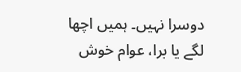دوسرا نہیں۔ ہمیں اچھا لگے یا برا، عوام خوش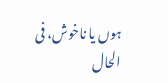ہوں یا ناخوش، فی الحال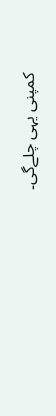کمپنی یہی چلےگی۔